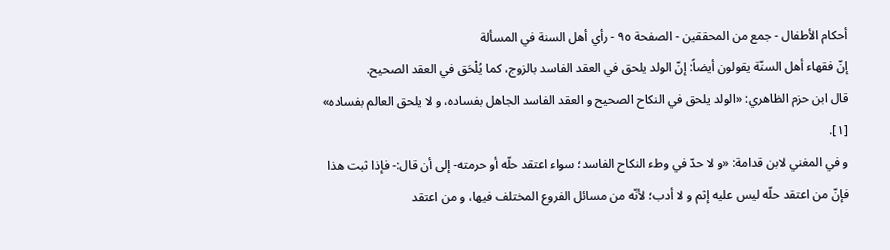أحكام الأطفال - جمع من المحققين - الصفحة ٩٥ - رأي أهل السنة في المسألة
إنّ فقهاء أهل السنّة يقولون أيضاً: إنّ الولد يلحق في العقد الفاسد بالزوج، كما يُلْحَق في العقد الصحيح.
قال ابن حزم الظاهري: «الولد يلحق في النكاح الصحيح و العقد الفاسد الجاهل بفساده، و لا يلحق العالم بفساده» [١].
و في المغني لابن قدامة: «و لا حدّ في وطء النكاح الفاسد؛ سواء اعتقد حلّه أو حرمته- إلى أن قال:- فإذا ثبت هذا فإنّ من اعتقد حلّه ليس عليه إثم و لا أدب؛ لأنّه من مسائل الفروع المختلف فيها، و من اعتقد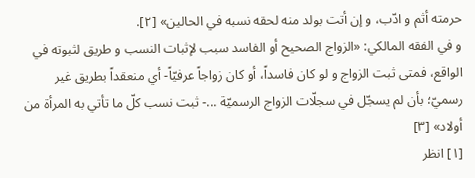حرمته أثم و ادّب، و إن أتت بولد منه لحقه نسبه في الحالين» [٢].
و في الفقه المالكي: «الزواج الصحيح أو الفاسد سبب لإثبات النسب و طريق لثبوته في الواقع، فمتى ثبت الزواج و لو كان فاسداً، أو كان زواجاً عرفيّاً- أي منعقداً بطريق غير رسميّ؛ بأن لم يسجّل في سجلّات الزواج الرسميّة ...- ثبت نسب كلّ ما تأتي به المرأة من أولاد» [٣]
[١] انظر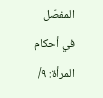المفصّل في أحكام المرأة: ٩/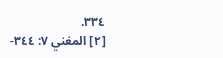٣٣٤.
[٢] المغني ٧: ٣٤٤-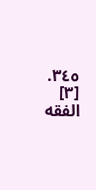٣٤٥.
[٣] الفقه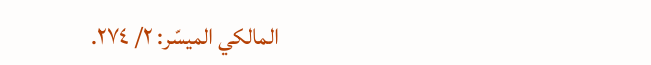المالكي الميسّر: ٢/ ٢٧٤.